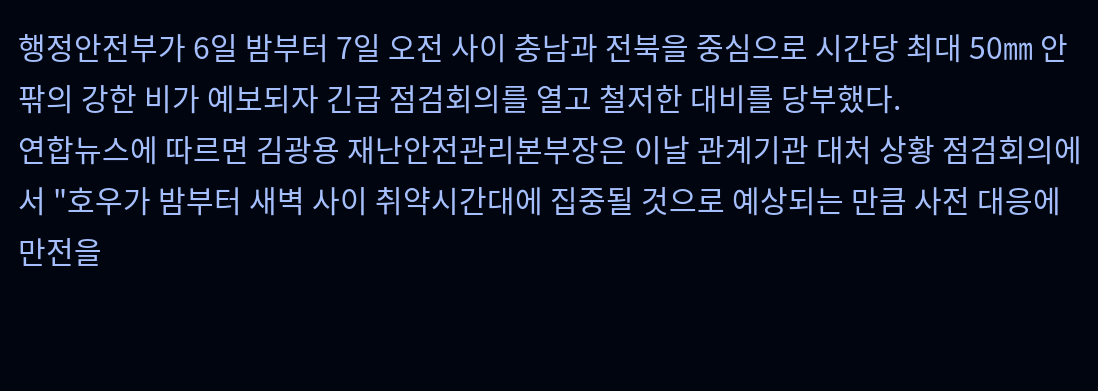행정안전부가 6일 밤부터 7일 오전 사이 충남과 전북을 중심으로 시간당 최대 50㎜ 안팎의 강한 비가 예보되자 긴급 점검회의를 열고 철저한 대비를 당부했다.
연합뉴스에 따르면 김광용 재난안전관리본부장은 이날 관계기관 대처 상황 점검회의에서 "호우가 밤부터 새벽 사이 취약시간대에 집중될 것으로 예상되는 만큼 사전 대응에 만전을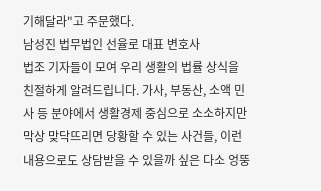기해달라"고 주문했다.
남성진 법무법인 선율로 대표 변호사
법조 기자들이 모여 우리 생활의 법률 상식을 친절하게 알려드립니다. 가사, 부동산, 소액 민사 등 분야에서 생활경제 중심으로 소소하지만 막상 맞닥뜨리면 당황할 수 있는 사건들, 이런 내용으로도 상담받을 수 있을까 싶은 다소 엉뚱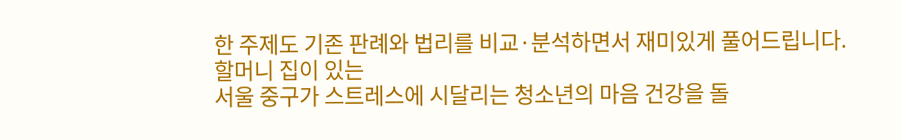한 주제도 기존 판례와 법리를 비교·분석하면서 재미있게 풀어드립니다.
할머니 집이 있는
서울 중구가 스트레스에 시달리는 청소년의 마음 건강을 돌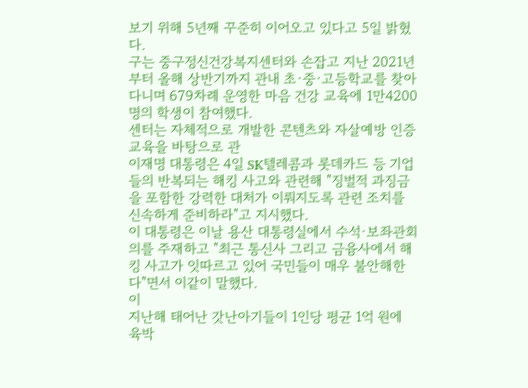보기 위해 5년째 꾸준히 이어오고 있다고 5일 밝혔다.
구는 중구정신건강복지센터와 손잡고 지난 2021년부터 올해 상반기까지 관내 초·중·고등학교를 찾아다니며 679차례 운영한 마음 건강 교육에 1만4200명의 학생이 참여했다.
센터는 자체적으로 개발한 콘텐츠와 자살예방 인증교육을 바탕으로 관
이재명 대통령은 4일 SK텔레콤과 롯데카드 등 기업들의 반복되는 해킹 사고와 관련해 "징벌적 과징금을 포함한 강력한 대처가 이뤄지도록 관련 조치를 신속하게 준비하라"고 지시했다.
이 대통령은 이날 용산 대통령실에서 수석·보좌관회의를 주재하고 "최근 통신사 그리고 금융사에서 해킹 사고가 잇따르고 있어 국민들이 매우 불안해한다"면서 이같이 말했다.
이
지난해 태어난 갓난아기들이 1인당 평균 1억 원에 육박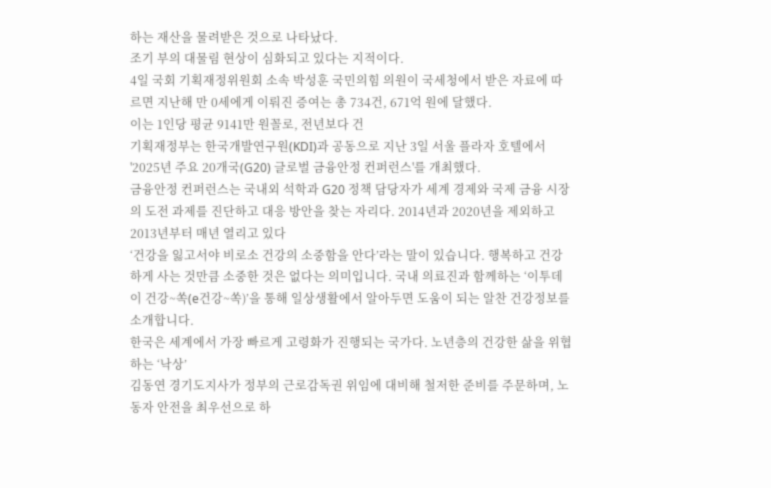하는 재산을 물려받은 것으로 나타났다.
조기 부의 대물림 현상이 심화되고 있다는 지적이다.
4일 국회 기획재정위원회 소속 박성훈 국민의힘 의원이 국세청에서 받은 자료에 따르면 지난해 만 0세에게 이뤄진 증여는 총 734건, 671억 원에 달했다.
이는 1인당 평균 9141만 원꼴로, 전년보다 건
기획재정부는 한국개발연구원(KDI)과 공동으로 지난 3일 서울 플라자 호텔에서 '2025년 주요 20개국(G20) 글로벌 금융안정 컨퍼런스'를 개최했다.
금융안정 컨퍼런스는 국내외 석학과 G20 정책 담당자가 세계 경제와 국제 금융 시장의 도전 과제를 진단하고 대응 방안을 찾는 자리다. 2014년과 2020년을 제외하고 2013년부터 매년 열리고 있다
‘건강을 잃고서야 비로소 건강의 소중함을 안다’라는 말이 있습니다. 행복하고 건강하게 사는 것만큼 소중한 것은 없다는 의미입니다. 국내 의료진과 함께하는 ‘이투데이 건강~쏙(e건강~쏙)’을 통해 일상생활에서 알아두면 도움이 되는 알찬 건강정보를 소개합니다.
한국은 세계에서 가장 빠르게 고령화가 진행되는 국가다. 노년층의 건강한 삶을 위협하는 ‘낙상’
김동연 경기도지사가 정부의 근로감독권 위임에 대비해 철저한 준비를 주문하며, 노동자 안전을 최우선으로 하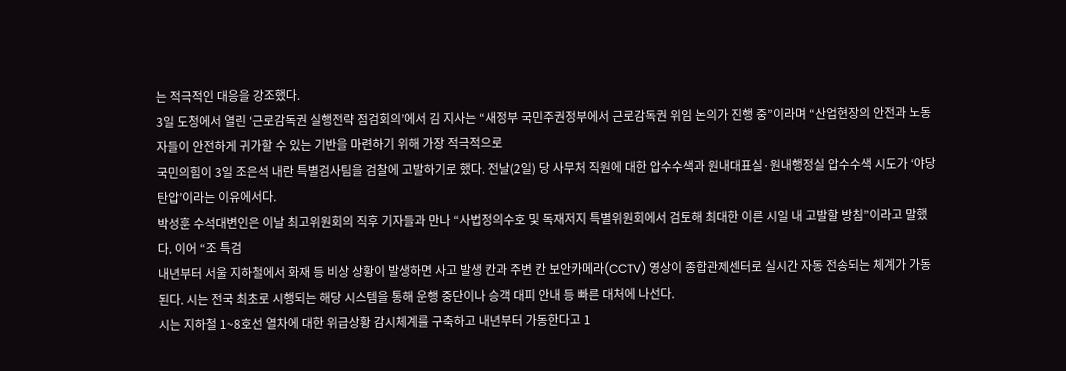는 적극적인 대응을 강조했다.
3일 도청에서 열린 ‘근로감독권 실행전략 점검회의’에서 김 지사는 “새정부 국민주권정부에서 근로감독권 위임 논의가 진행 중”이라며 “산업현장의 안전과 노동자들이 안전하게 귀가할 수 있는 기반을 마련하기 위해 가장 적극적으로
국민의힘이 3일 조은석 내란 특별검사팀을 검찰에 고발하기로 했다. 전날(2일) 당 사무처 직원에 대한 압수수색과 원내대표실·원내행정실 압수수색 시도가 ‘야당 탄압’이라는 이유에서다.
박성훈 수석대변인은 이날 최고위원회의 직후 기자들과 만나 “사법정의수호 및 독재저지 특별위원회에서 검토해 최대한 이른 시일 내 고발할 방침”이라고 말했다. 이어 “조 특검
내년부터 서울 지하철에서 화재 등 비상 상황이 발생하면 사고 발생 칸과 주변 칸 보안카메라(CCTV) 영상이 종합관제센터로 실시간 자동 전송되는 체계가 가동된다. 시는 전국 최초로 시행되는 해당 시스템을 통해 운행 중단이나 승객 대피 안내 등 빠른 대처에 나선다.
시는 지하철 1~8호선 열차에 대한 위급상황 감시체계를 구축하고 내년부터 가동한다고 1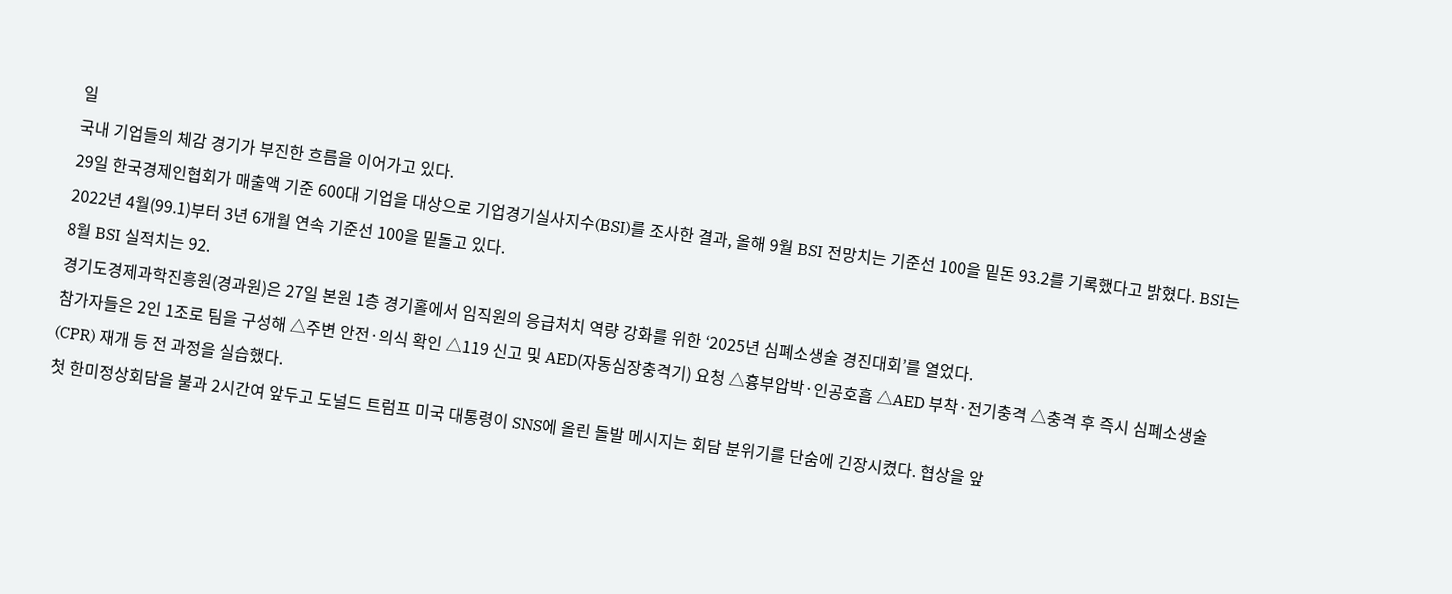일
국내 기업들의 체감 경기가 부진한 흐름을 이어가고 있다.
29일 한국경제인협회가 매출액 기준 600대 기업을 대상으로 기업경기실사지수(BSI)를 조사한 결과, 올해 9월 BSI 전망치는 기준선 100을 밑돈 93.2를 기록했다고 밝혔다. BSI는 2022년 4월(99.1)부터 3년 6개월 연속 기준선 100을 밑돌고 있다.
8월 BSI 실적치는 92.
경기도경제과학진흥원(경과원)은 27일 본원 1층 경기홀에서 임직원의 응급처치 역량 강화를 위한 ‘2025년 심폐소생술 경진대회’를 열었다.
참가자들은 2인 1조로 팀을 구성해 △주변 안전·의식 확인 △119 신고 및 AED(자동심장충격기) 요청 △흉부압박·인공호흡 △AED 부착·전기충격 △충격 후 즉시 심폐소생술(CPR) 재개 등 전 과정을 실습했다.
첫 한미정상회담을 불과 2시간여 앞두고 도널드 트럼프 미국 대통령이 SNS에 올린 돌발 메시지는 회담 분위기를 단숨에 긴장시켰다. 협상을 앞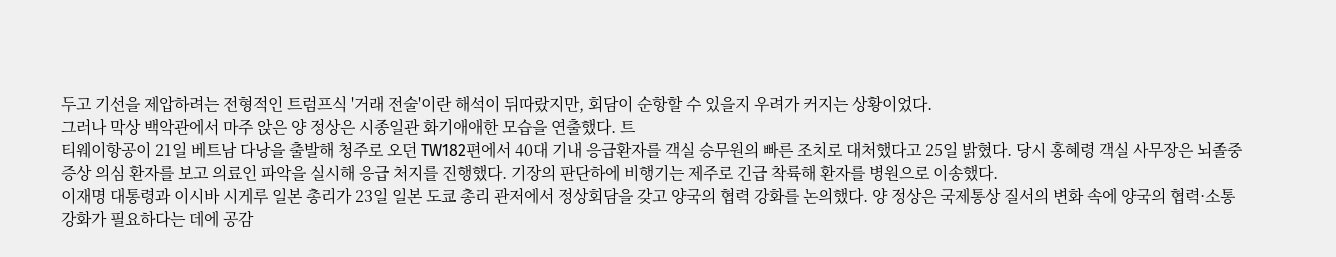두고 기선을 제압하려는 전형적인 트럼프식 '거래 전술'이란 해석이 뒤따랐지만, 회담이 순항할 수 있을지 우려가 커지는 상황이었다.
그러나 막상 백악관에서 마주 앉은 양 정상은 시종일관 화기애애한 모습을 연출했다. 트
티웨이항공이 21일 베트남 다낭을 출발해 청주로 오던 TW182편에서 40대 기내 응급환자를 객실 승무원의 빠른 조치로 대처했다고 25일 밝혔다. 당시 홍혜령 객실 사무장은 뇌졸중 증상 의심 환자를 보고 의료인 파악을 실시해 응급 처지를 진행했다. 기장의 판단하에 비행기는 제주로 긴급 착륙해 환자를 병원으로 이송했다.
이재명 대통령과 이시바 시게루 일본 총리가 23일 일본 도쿄 총리 관저에서 정상회담을 갖고 양국의 협력 강화를 논의했다. 양 정상은 국제통상 질서의 변화 속에 양국의 협력·소통 강화가 필요하다는 데에 공감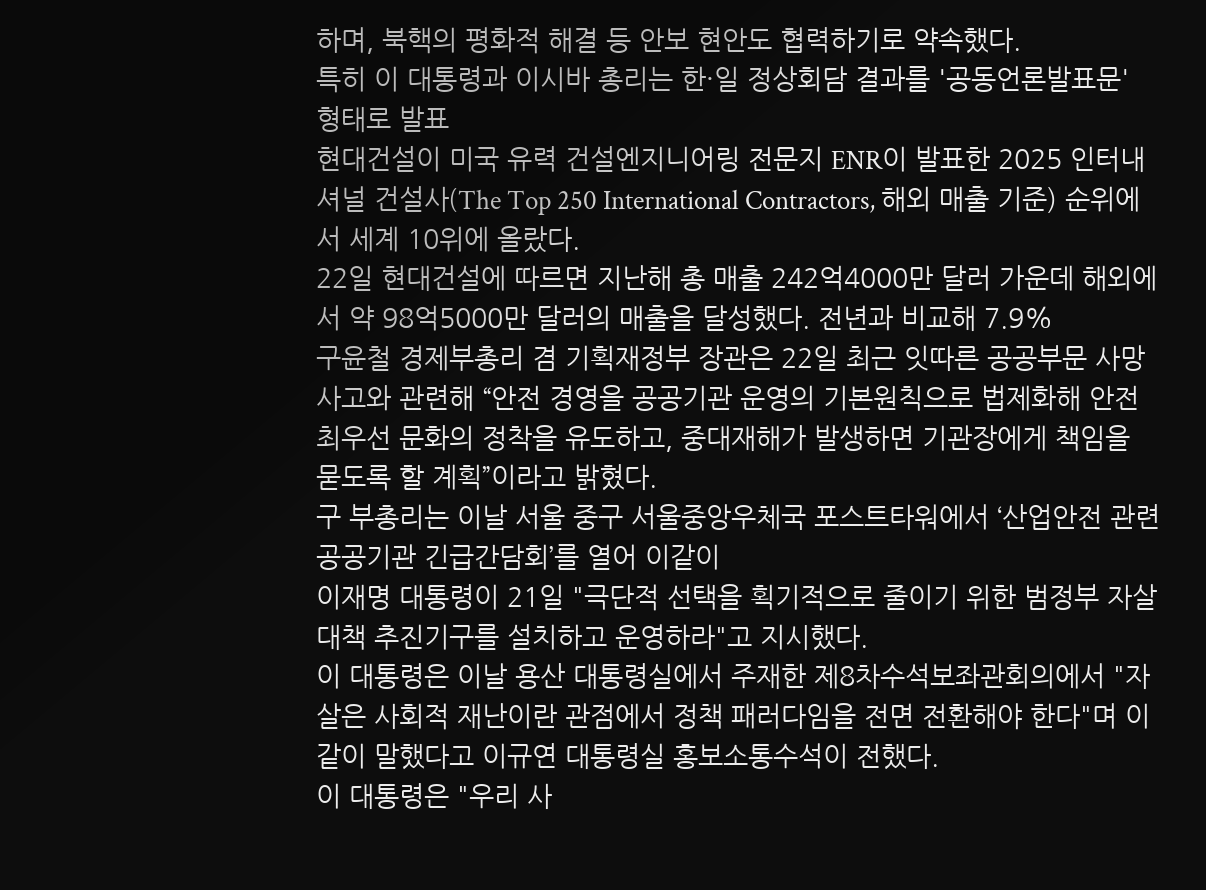하며, 북핵의 평화적 해결 등 안보 현안도 협력하기로 약속했다.
특히 이 대통령과 이시바 총리는 한·일 정상회담 결과를 '공동언론발표문' 형태로 발표
현대건설이 미국 유력 건설엔지니어링 전문지 ENR이 발표한 2025 인터내셔널 건설사(The Top 250 International Contractors, 해외 매출 기준) 순위에서 세계 10위에 올랐다.
22일 현대건설에 따르면 지난해 총 매출 242억4000만 달러 가운데 해외에서 약 98억5000만 달러의 매출을 달성했다. 전년과 비교해 7.9%
구윤철 경제부총리 겸 기획재정부 장관은 22일 최근 잇따른 공공부문 사망사고와 관련해 “안전 경영을 공공기관 운영의 기본원칙으로 법제화해 안전 최우선 문화의 정착을 유도하고, 중대재해가 발생하면 기관장에게 책임을 묻도록 할 계획”이라고 밝혔다.
구 부총리는 이날 서울 중구 서울중앙우체국 포스트타워에서 ‘산업안전 관련 공공기관 긴급간담회’를 열어 이같이
이재명 대통령이 21일 "극단적 선택을 획기적으로 줄이기 위한 범정부 자살대책 추진기구를 설치하고 운영하라"고 지시했다.
이 대통령은 이날 용산 대통령실에서 주재한 제8차수석보좌관회의에서 "자살은 사회적 재난이란 관점에서 정책 패러다임을 전면 전환해야 한다"며 이같이 말했다고 이규연 대통령실 홍보소통수석이 전했다.
이 대통령은 "우리 사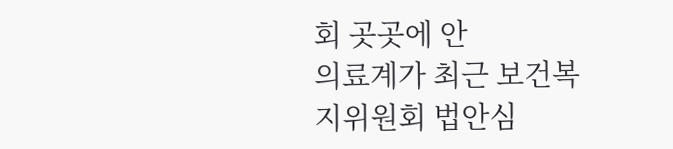회 곳곳에 안
의료계가 최근 보건복지위원회 법안심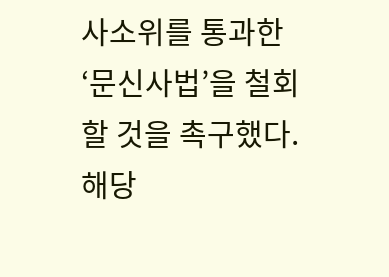사소위를 통과한 ‘문신사법’을 철회할 것을 촉구했다. 해당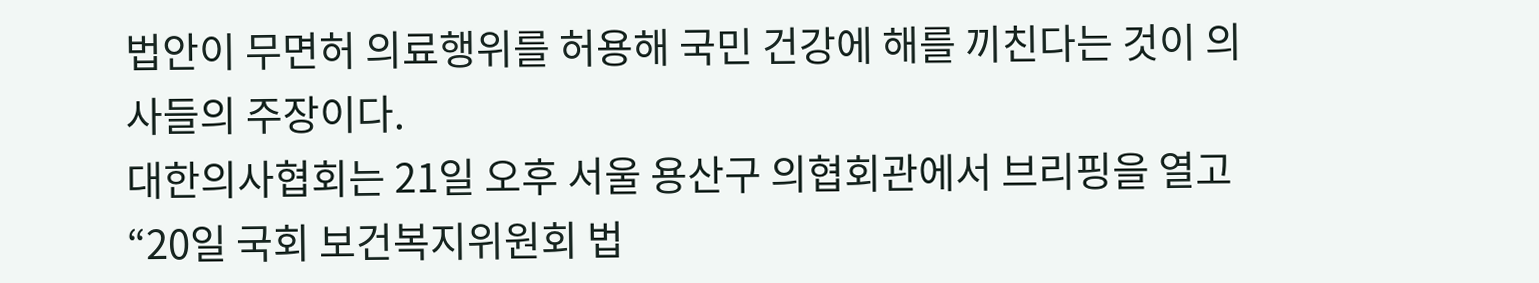법안이 무면허 의료행위를 허용해 국민 건강에 해를 끼친다는 것이 의사들의 주장이다.
대한의사협회는 21일 오후 서울 용산구 의협회관에서 브리핑을 열고 “20일 국회 보건복지위원회 법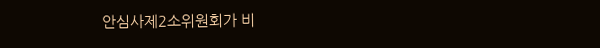안심사제2소위원회가 비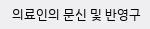의료인의 문신 및 반영구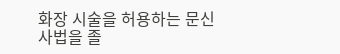화장 시술을 허용하는 문신사법을 졸